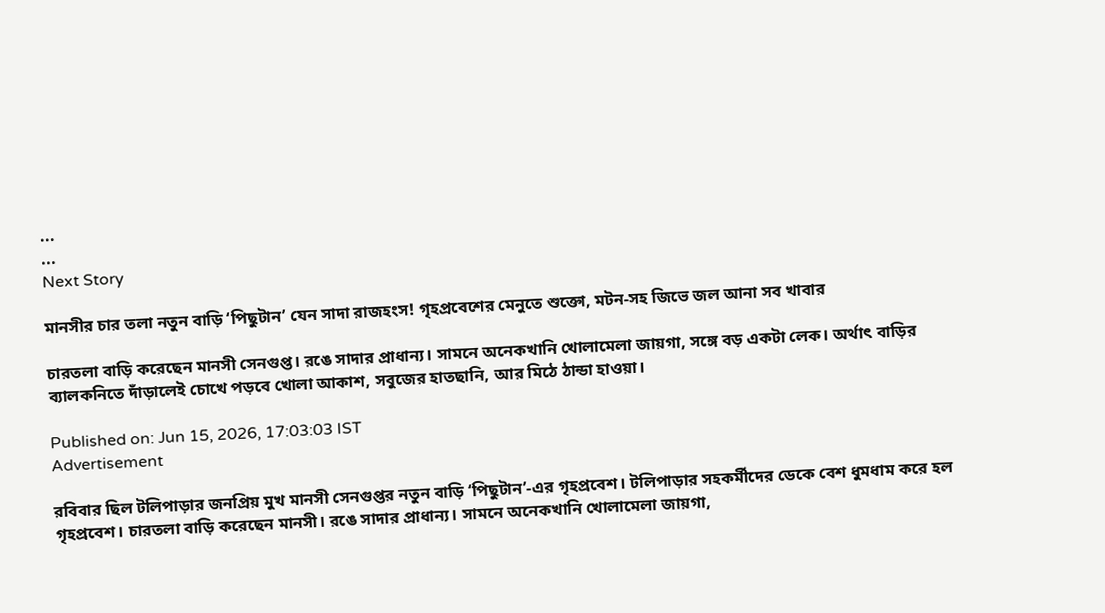...
...
Next Story

মানসীর চার তলা নতুন বাড়ি ‘পিছুটান’ যেন সাদা রাজহংস! গৃহপ্রবেশের মেনুতে শুক্তো, মটন-সহ জিভে জল আনা সব খাবার

চারতলা বাড়ি করেছেন মানসী সেনগুপ্ত। রঙে সাদার প্রাধান্য। সামনে অনেকখানি খোলামেলা জায়গা, সঙ্গে বড় একটা লেক। অর্থাৎ বাড়ির ব্যালকনিতে দাঁড়ালেই চোখে পড়বে খোলা আকাশ, সবুজের হাতছানি, আর মিঠে ঠান্ডা হাওয়া।

Published on: Jun 15, 2026, 17:03:03 IST
Advertisement

রবিবার ছিল টলিপাড়ার জনপ্রিয় মুখ মানসী সেনগুপ্তর নতুন বাড়ি ‘পিছুটান’-এর গৃহপ্রবেশ। টলিপাড়ার সহকর্মীদের ডেকে বেশ ধুমধাম করে হল গৃহপ্রবেশ। চারতলা বাড়ি করেছেন মানসী। রঙে সাদার প্রাধান্য। সামনে অনেকখানি খোলামেলা জায়গা,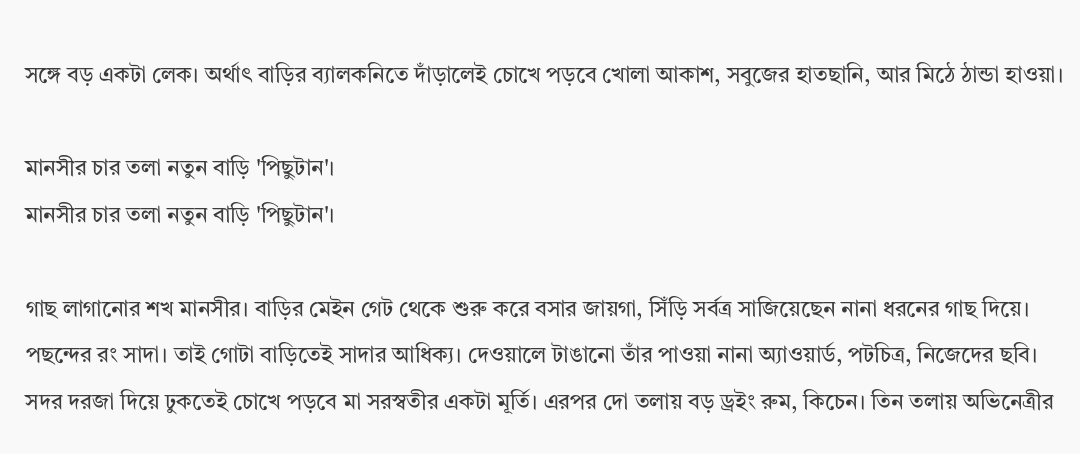সঙ্গে বড় একটা লেক। অর্থাৎ বাড়ির ব্যালকনিতে দাঁড়ালেই চোখে পড়বে খোলা আকাশ, সবুজের হাতছানি, আর মিঠে ঠান্ডা হাওয়া।

মানসীর চার তলা নতুন বাড়ি 'পিছুটান'।
মানসীর চার তলা নতুন বাড়ি 'পিছুটান'।

গাছ লাগানোর শখ মানসীর। বাড়ির মেইন গেট থেকে শুরু করে বসার জায়গা, সিঁড়ি সর্বত্র সাজিয়েছেন নানা ধরনের গাছ দিয়ে। পছন্দের রং সাদা। তাই গোটা বাড়িতেই সাদার আধিক্য। দেওয়ালে টাঙানো তাঁর পাওয়া নানা অ্যাওয়ার্ড, পটচিত্র, নিজেদের ছবি। সদর দরজা দিয়ে ঢুকতেই চোখে পড়বে মা সরস্বতীর একটা মূর্তি। এরপর দো তলায় বড় ড্রইং রুম, কিচেন। তিন তলায় অভিনেত্রীর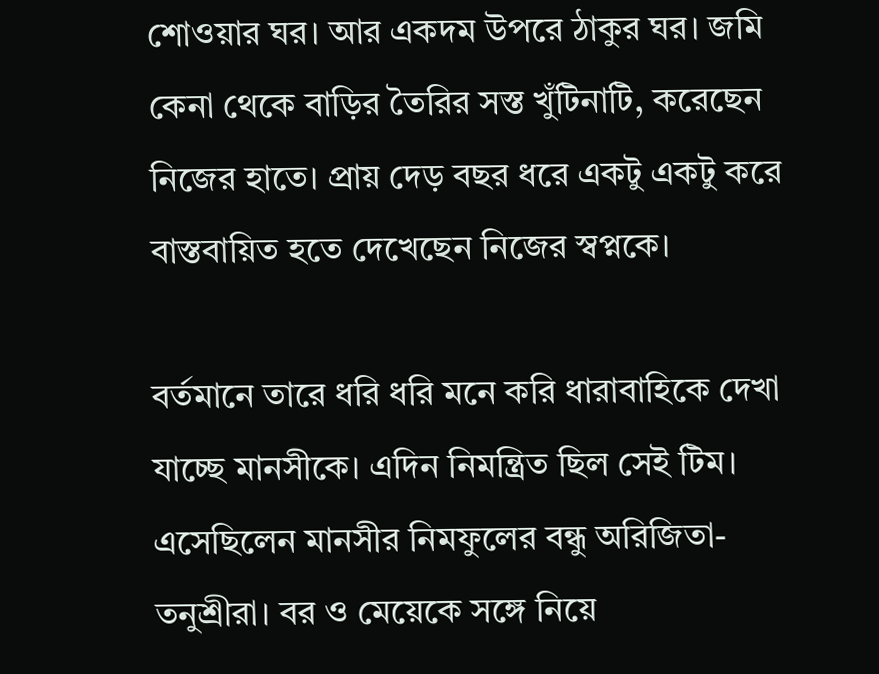শোওয়ার ঘর। আর একদম উপরে ঠাকুর ঘর। জমি কেনা থেকে বাড়ির তৈরির সস্ত খুঁটিনাটি, করেছেন নিজের হাতে। প্রায় দেড় বছর ধরে একটু একটু করে বাস্তবায়িত হতে দেখেছেন নিজের স্বপ্নকে।

বর্তমানে তারে ধরি ধরি মনে করি ধারাবাহিকে দেখা যাচ্ছে মানসীকে। এদিন নিমন্ত্রিত ছিল সেই টিম। এসেছিলেন মানসীর নিমফুলের বন্ধু অরিজিতা-তনুশ্রীরা। বর ও মেয়েকে সঙ্গে নিয়ে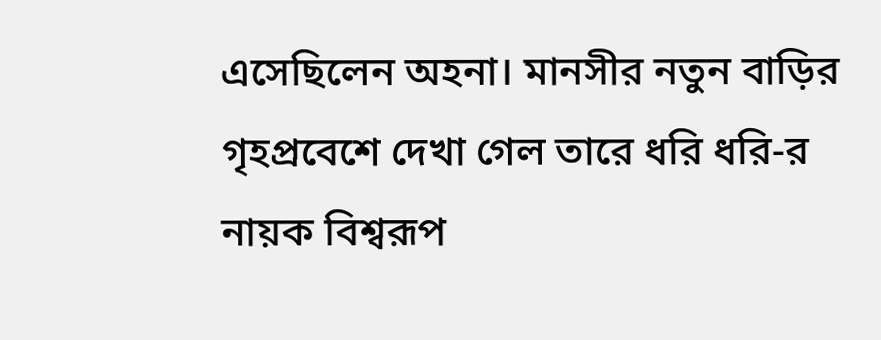এসেছিলেন অহনা। মানসীর নতুন বাড়ির গৃহপ্রবেশে দেখা গেল তারে ধরি ধরি-র নায়ক বিশ্বরূপ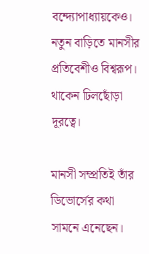বন্দ্যোপাধ্যায়কেও। নতুন বাড়িতে মানসীর প্রতিবেশীও বিশ্বরূপ। থাকেন ঢিলছোঁড়া দূরত্বে।

মানসী সম্প্রতিই তাঁর ডিভোর্সের কথা সামনে এনেছেন।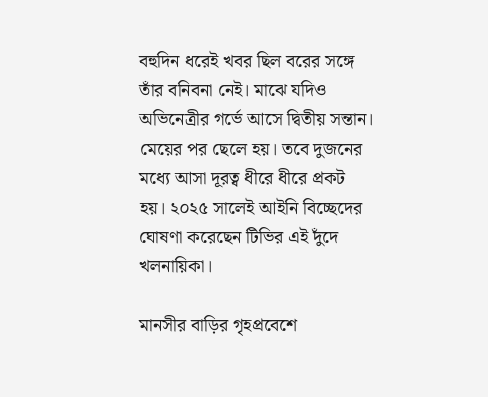বহুদিন ধরেই খবর ছিল বরের সঙ্গে তাঁর বনিবনা নেই। মাঝে যদিও অভিনেত্রীর গর্ভে আসে দ্বিতীয় সন্তান। মেয়ের পর ছেলে হয়। তবে দুজনের মধ্যে আসা দূরত্ব ধীরে ধীরে প্রকট হয়। ২০২৫ সালেই আইনি বিচ্ছেদের ঘোষণা করেছেন টিভির এই দুঁদে খলনায়িকা।

মানসীর বাড়ির গৃহপ্রবেশে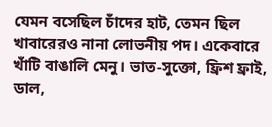যেমন বসেছিল চাঁদের হাট, তেমন ছিল খাবারেরও নানা লোভনীয় পদ। একেবারে খাঁটি বাঙালি মেনু। ভাত-সুক্তো, ফ্রিশ ফ্রাই, ডাল,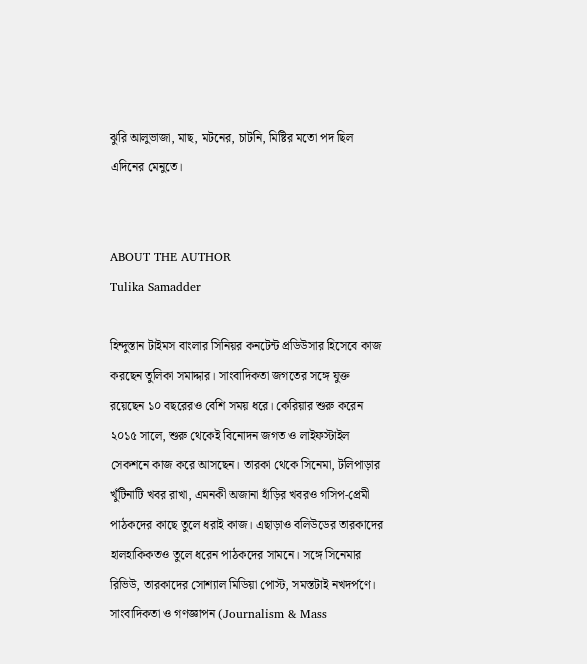ঝুরি আলুভাজা, মাছ, মটনের, চাটনি, মিষ্টির মতো পদ ছিল এদিনের মেনুতে।


ABOUT THE AUTHOR
Tulika Samadder

হিন্দুস্তান টাইমস বাংলার সিনিয়র কনটেন্ট প্রডিউসার হিসেবে কাজ করছেন তুলিকা সমাদ্দার। সাংবাদিকতা জগতের সঙ্গে যুক্ত রয়েছেন ১০ বছরেরও বেশি সময় ধরে। কেরিয়ার শুরু করেন ২০১৫ সালে, শুরু থেকেই বিনোদন জগত ও লাইফস্টাইল সেকশনে কাজ করে আসছেন। তারকা থেকে সিনেমা, টলিপাড়ার খুঁটিনাটি খবর রাখা, এমনকী অজানা হাঁড়ির খবরও গসিপ-প্রেমী পাঠকদের কাছে তুলে ধরাই কাজ। এছাড়াও বলিউডের তারকাদের হালহাকিকতও তুলে ধরেন পাঠকদের সামনে। সঙ্গে সিনেমার রিভিউ, তারকাদের সোশ্যাল মিডিয়া পোস্ট, সমস্তটাই নখদর্পণে। সাংবাদিকতা ও গণজ্ঞাপন (Journalism & Mass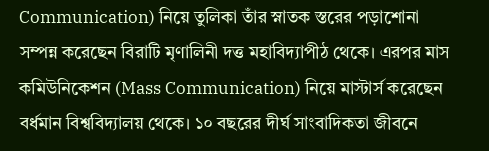Communication) নিয়ে তুলিকা তাঁর স্নাতক স্তরের পড়াশোনা সম্পন্ন করেছেন বিরাটি মৃণালিনী দত্ত মহাবিদ্যাপীঠ থেকে। এরপর মাস কমিউনিকেশন (Mass Communication) নিয়ে মাস্টার্স করেছেন বর্ধমান বিশ্ববিদ্যালয় থেকে। ১০ বছরের দীর্ঘ সাংবাদিকতা জীবনে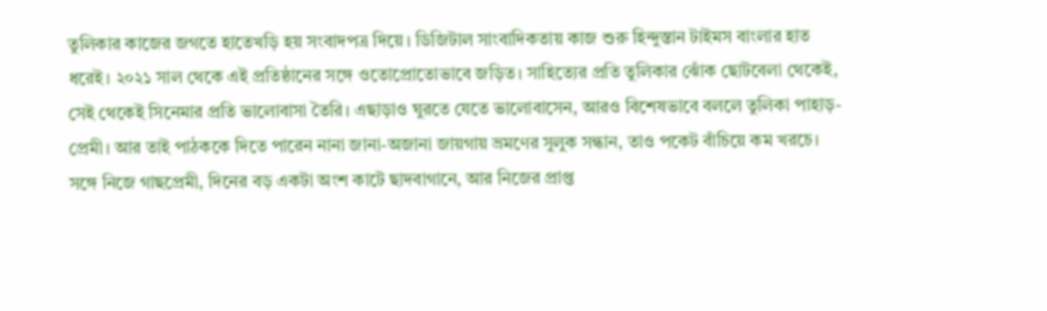তুলিকার কাজের জগতে হাতেখড়ি হয় সংবাদপত্র দিয়ে। ডিজিটাল সাংবাদিকতায় কাজ শুরু হিন্দুস্তান টাইমস বাংলার হাত ধরেই। ২০২১ সাল থেকে এই প্রতিষ্ঠানের সঙ্গে ওতোপ্রোতোভাবে জড়িত। সাহিত্যের প্রতি তুলিকার ঝোঁক ছোটবেলা থেকেই, সেই থেকেই সিনেমার প্রতি ভালোবাসা তৈরি। এছাড়াও ঘুরতে যেতে ভালোবাসেন, আরও বিশেষভাবে বললে তুলিকা পাহাড়-প্রেমী। আর তাই পাঠককে দিতে পারেন নানা জানা-অজানা জায়গায় ভ্রমণের সুলুক সন্ধান, তাও পকেট বাঁচিয়ে কম খরচে। সঙ্গে নিজে গাছপ্রেমী, দিনের বড় একটা অংশ কাটে ছাদবাগানে, আর নিজের প্রাপ্ত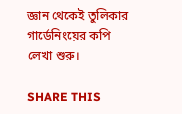জ্ঞান থেকেই তুলিকার গার্ডেনিংয়ের কপি লেখা শুরু।

SHARE THIS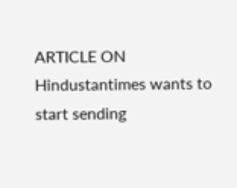ARTICLE ON
Hindustantimes wants to start sending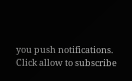you push notifications. Click allow to subscribe